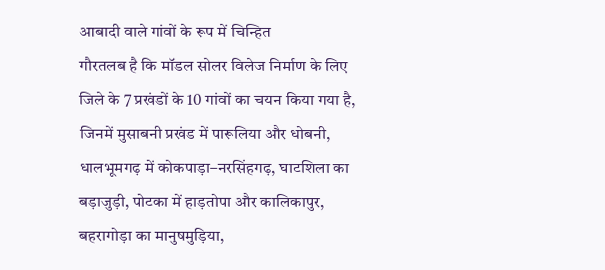आबादी वाले गांवों के रूप में चिन्हित
गौरतलब है कि मॉडल सोलर विलेज निर्माण के लिए जिले के 7 प्रखंडों के 10 गांवों का चयन किया गया है, जिनमें मुसाबनी प्रखंड में पारूलिया और धोबनी, धालभूमगढ़ में कोकपाड़ा–नरसिंहगढ़, घाटशिला का बड़ाजुड़ी, पोटका में हाड़तोपा और कालिकापुर, बहरागोड़ा का मानुषमुड़िया,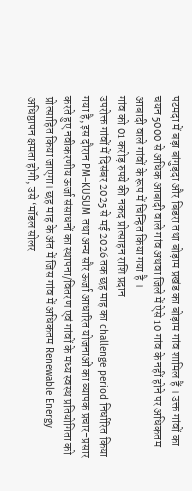पटमदा में बड़ा बांगुड़दा और बिडरा तथा बोड़ाम प्रखंड का बोड़ाम गांव शामिल हैं । उक्त गांवों का चयन 5000 से अधिक आबादी वाले गांव अथवा जिले में ऐसे 10 गांव के नहीं होने पर अधिकतम आबादी वाले गांवों के रूप में चिन्हित किया गया है ।
गांव को 01 करोड़ रुपये की नकद प्रोत्साहन राशि प्रदान
उपरोक्त गांवों में दिसंबर 2025 से मई 2026 तक छह माह का challenge period निर्धारित किया गया है, इस दौरान PM–KUSUM तथा अन्य सौर ऊर्जा आधारित योजनाओं का व्यापक प्रचार-प्रसार करते हुए नवीकरणीय ऊर्जा संसाधनों का स्थापना/वितरण एवं गांवों के मध्य स्वस्थ प्रतियोगिता को प्रोत्साहित किया जाएगा। छह माह के अंत में जिस गांव में अधिकतम Renewable Energy अधिष्ठापन क्षमता होगी, उसे ‘मॉडल सोलर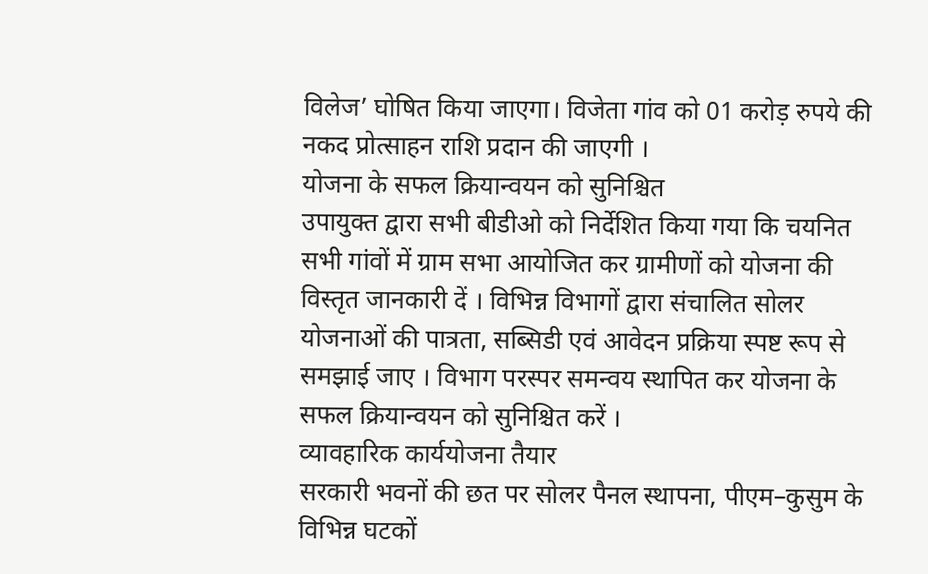विलेज’ घोषित किया जाएगा। विजेता गांव को 01 करोड़ रुपये की नकद प्रोत्साहन राशि प्रदान की जाएगी ।
योजना के सफल क्रियान्वयन को सुनिश्चित
उपायुक्त द्वारा सभी बीडीओ को निर्देशित किया गया कि चयनित सभी गांवों में ग्राम सभा आयोजित कर ग्रामीणों को योजना की विस्तृत जानकारी दें । विभिन्न विभागों द्वारा संचालित सोलर योजनाओं की पात्रता, सब्सिडी एवं आवेदन प्रक्रिया स्पष्ट रूप से समझाई जाए । विभाग परस्पर समन्वय स्थापित कर योजना के सफल क्रियान्वयन को सुनिश्चित करें ।
व्यावहारिक कार्ययोजना तैयार
सरकारी भवनों की छत पर सोलर पैनल स्थापना, पीएम–कुसुम के विभिन्न घटकों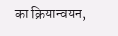का क्रियान्वयन,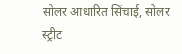सोलर आधारित सिंचाई, सोलर स्ट्रीट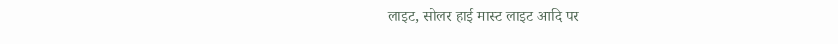लाइट, सोलर हाई मास्ट लाइट आदि पर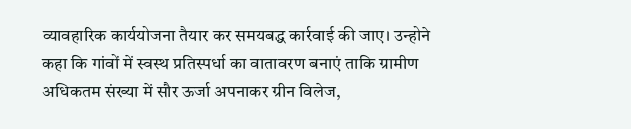व्यावहारिक कार्ययोजना तैयार कर समयबद्ध कार्रवाई की जाए। उन्होने कहा कि गांवों में स्वस्थ प्रतिस्पर्धा का वातावरण बनाएं ताकि ग्रामीण अधिकतम संख्या में सौर ऊर्जा अपनाकर ग्रीन विलेज,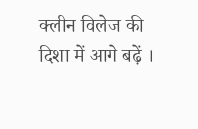क्लीन विलेज की दिशा में आगे बढ़ें ।